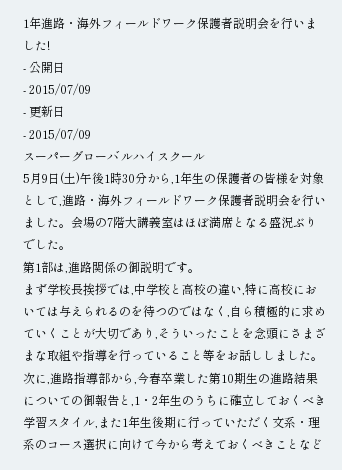1年進路・海外フィールドワーク保護者説明会を行いました!
- 公開日
- 2015/07/09
- 更新日
- 2015/07/09
スーパーグローハ゛ルハイスクール
5月9日(土)午後1時30分から,1年生の保護者の皆様を対象として,進路・海外フィールドワーク保護者説明会を行いました。会場の7階大講義室はほぼ満席となる盛況ぶりでした。
第1部は,進路関係の御説明です。
まず学校長挨拶では,中学校と高校の違い,特に高校においては与えられるのを待つのではなく,自ら積極的に求めていくことが大切であり,そういったことを念頭にさまざまな取組や指導を行っていること等をお話ししました。
次に,進路指導部から,今春卒業した第10期生の進路結果についての御報告と,1・2年生のうちに確立しておくべき学習スタイル,また1年生後期に行っていただく文系・理系のコース選択に向けて今から考えておくべきことなど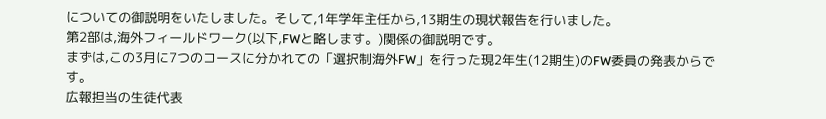についての御説明をいたしました。そして,1年学年主任から,13期生の現状報告を行いました。
第2部は,海外フィールドワーク(以下,FWと略します。)関係の御説明です。
まずは,この3月に7つのコースに分かれての「選択制海外FW」を行った現2年生(12期生)のFW委員の発表からです。
広報担当の生徒代表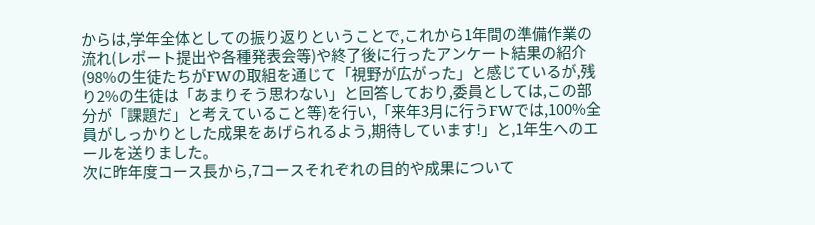からは,学年全体としての振り返りということで,これから1年間の準備作業の流れ(レポート提出や各種発表会等)や終了後に行ったアンケート結果の紹介(98%の生徒たちがFWの取組を通じて「視野が広がった」と感じているが,残り2%の生徒は「あまりそう思わない」と回答しており,委員としては,この部分が「課題だ」と考えていること等)を行い,「来年3月に行うFWでは,100%全員がしっかりとした成果をあげられるよう,期待しています!」と,1年生へのエールを送りました。
次に昨年度コース長から,7コースそれぞれの目的や成果について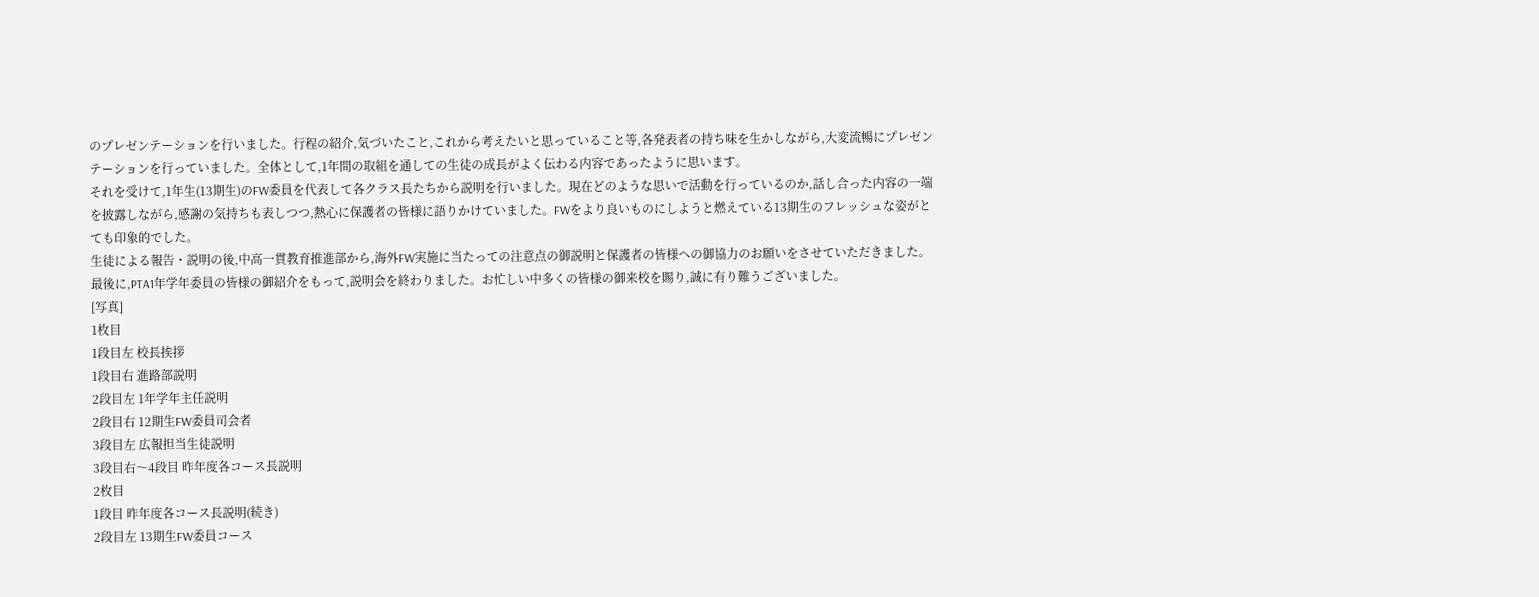のプレゼンテーションを行いました。行程の紹介,気づいたこと,これから考えたいと思っていること等,各発表者の持ち味を生かしながら,大変流暢にプレゼンテーションを行っていました。全体として,1年間の取組を通しての生徒の成長がよく伝わる内容であったように思います。
それを受けて,1年生(13期生)のFW委員を代表して各クラス長たちから説明を行いました。現在どのような思いで活動を行っているのか,話し合った内容の一端を披露しながら,感謝の気持ちも表しつつ,熱心に保護者の皆様に語りかけていました。FWをより良いものにしようと燃えている13期生のフレッシュな姿がとても印象的でした。
生徒による報告・説明の後,中高一貫教育推進部から,海外FW実施に当たっての注意点の御説明と保護者の皆様への御協力のお願いをさせていただきました。
最後に,PTA1年学年委員の皆様の御紹介をもって,説明会を終わりました。お忙しい中多くの皆様の御来校を賜り,誠に有り難うございました。
[写真]
1枚目
1段目左 校長挨拶
1段目右 進路部説明
2段目左 1年学年主任説明
2段目右 12期生FW委員司会者
3段目左 広報担当生徒説明
3段目右〜4段目 昨年度各コース長説明
2枚目
1段目 昨年度各コース長説明(続き)
2段目左 13期生FW委員コース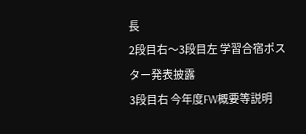長
2段目右〜3段目左 学習合宿ポスター発表披露
3段目右 今年度FW概要等説明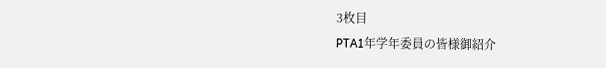3枚目
PTA1年学年委員の皆様御紹介